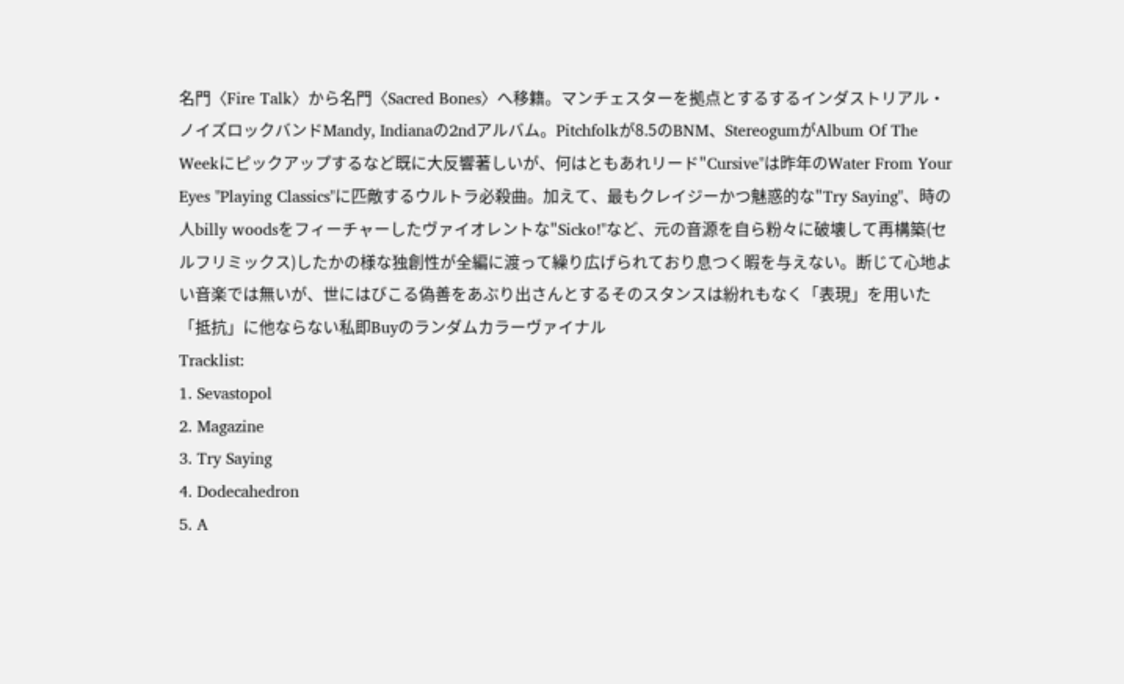名門〈Fire Talk〉から名門〈Sacred Bones〉へ移籍。マンチェスターを拠点とするするインダストリアル・ノイズロックバンドMandy, Indianaの2ndアルバム。Pitchfolkが8.5のBNM、StereogumがAlbum Of The Weekにピックアップするなど既に大反響著しいが、何はともあれリード"Cursive"は昨年のWater From Your Eyes "Playing Classics"に匹敵するウルトラ必殺曲。加えて、最もクレイジーかつ魅惑的な"Try Saying"、時の人billy woodsをフィーチャーしたヴァイオレントな"Sicko!"など、元の音源を自ら粉々に破壊して再構築(セルフリミックス)したかの様な独創性が全編に渡って繰り広げられており息つく暇を与えない。断じて心地よい音楽では無いが、世にはびこる偽善をあぶり出さんとするそのスタンスは紛れもなく「表現」を用いた「抵抗」に他ならない私即Buyのランダムカラーヴァイナル
Tracklist:
1. Sevastopol
2. Magazine
3. Try Saying
4. Dodecahedron
5. A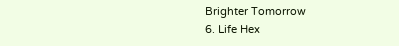Brighter Tomorrow
6. Life Hex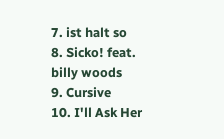7. ist halt so
8. Sicko! feat. billy woods
9. Cursive
10. I'll Ask Her